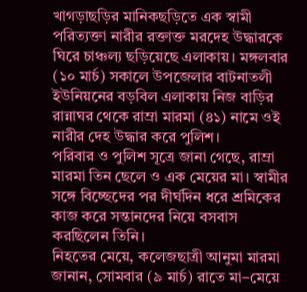খাগড়াছড়ির মানিকছড়িতে এক স্বামী পরিত্যক্তা নারীর রক্তাক্ত মরদেহ উদ্ধারকে ঘিরে চাঞ্চল্য ছড়িয়েছে এলাকায়। মঙ্গলবার (১০ মার্চ) সকালে উপজেলার বাটনাতলী ইউনিয়নের বড়বিল এলাকায় নিজ বাড়ির রান্নাঘর থেকে রাম্রা মারমা (৪১) নামে ওই নারীর দেহ উদ্ধার করে পুলিশ।
পরিবার ও পুলিশ সূত্রে জানা গেছে, রাম্রা মারমা তিন ছেলে ও এক মেয়ের মা। স্বামীর সঙ্গে বিচ্ছেদের পর দীর্ঘদিন ধরে শ্রমিকের কাজ করে সন্তানদের নিয়ে বসবাস করছিলেন তিনি।
নিহতের মেয়ে, কলেজছাত্রী আনুমা মারমা জানান, সোমবার (৯ মার্চ) রাতে মা–মেয়ে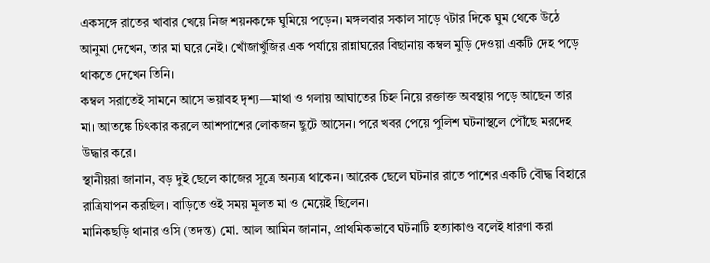একসঙ্গে রাতের খাবার খেয়ে নিজ শয়নকক্ষে ঘুমিয়ে পড়েন। মঙ্গলবার সকাল সাড়ে ৭টার দিকে ঘুম থেকে উঠে আনুমা দেখেন, তার মা ঘরে নেই। খোঁজাখুঁজির এক পর্যায়ে রান্নাঘরের বিছানায় কম্বল মুড়ি দেওয়া একটি দেহ পড়ে থাকতে দেখেন তিনি।
কম্বল সরাতেই সামনে আসে ভয়াবহ দৃশ্য—মাথা ও গলায় আঘাতের চিহ্ন নিয়ে রক্তাক্ত অবস্থায় পড়ে আছেন তার মা। আতঙ্কে চিৎকার করলে আশপাশের লোকজন ছুটে আসেন। পরে খবর পেয়ে পুলিশ ঘটনাস্থলে পৌঁছে মরদেহ উদ্ধার করে।
স্থানীয়রা জানান, বড় দুই ছেলে কাজের সূত্রে অন্যত্র থাকেন। আরেক ছেলে ঘটনার রাতে পাশের একটি বৌদ্ধ বিহারে রাত্রিযাপন করছিল। বাড়িতে ওই সময় মূলত মা ও মেয়েই ছিলেন।
মানিকছড়ি থানার ওসি (তদন্ত) মো. আল আমিন জানান, প্রাথমিকভাবে ঘটনাটি হত্যাকাণ্ড বলেই ধারণা করা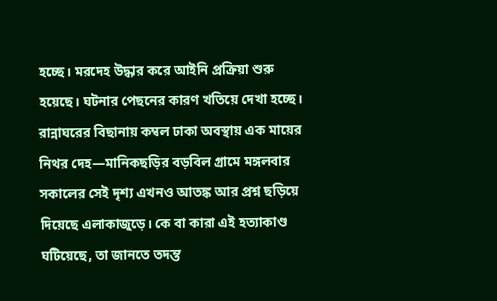হচ্ছে। মরদেহ উদ্ধার করে আইনি প্রক্রিয়া শুরু হয়েছে। ঘটনার পেছনের কারণ খতিয়ে দেখা হচ্ছে।
রান্নাঘরের বিছানায় কম্বল ঢাকা অবস্থায় এক মায়ের নিথর দেহ—মানিকছড়ির বড়বিল গ্রামে মঙ্গলবার সকালের সেই দৃশ্য এখনও আতঙ্ক আর প্রশ্ন ছড়িয়ে দিয়েছে এলাকাজুড়ে। কে বা কারা এই হত্যাকাণ্ড ঘটিয়েছে, তা জানতে তদন্ত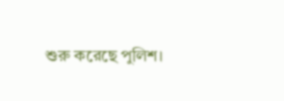শুরু করেছে পুলিশ।